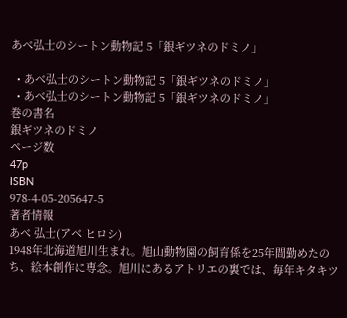あべ弘士のシートン動物記 5「銀ギツネのドミノ」

  • あべ弘士のシートン動物記 5「銀ギツネのドミノ」
  • あべ弘士のシートン動物記 5「銀ギツネのドミノ」
巻の書名
銀ギツネのドミノ
ページ数
47p
ISBN
978-4-05-205647-5
著者情報
あべ 弘士(アベ ヒロシ)
1948年北海道旭川生まれ。旭山動物園の飼育係を25年間勤めたのち、絵本創作に専念。旭川にあるアトリエの裏では、毎年キタキツ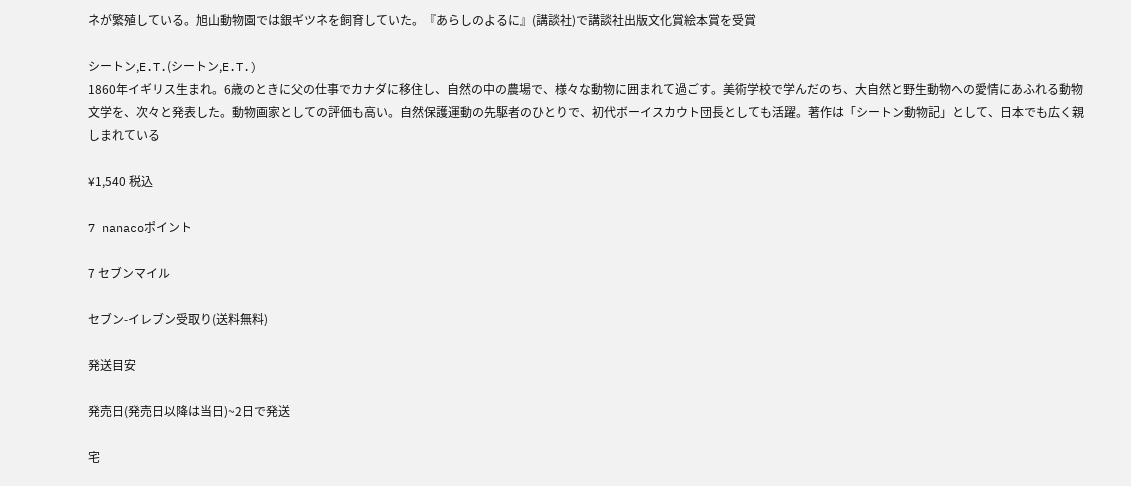ネが繁殖している。旭山動物園では銀ギツネを飼育していた。『あらしのよるに』(講談社)で講談社出版文化賞絵本賞を受賞

シートン,E.T.(シートン,E.T.)
1860年イギリス生まれ。6歳のときに父の仕事でカナダに移住し、自然の中の農場で、様々な動物に囲まれて過ごす。美術学校で学んだのち、大自然と野生動物への愛情にあふれる動物文学を、次々と発表した。動物画家としての評価も高い。自然保護運動の先駆者のひとりで、初代ボーイスカウト団長としても活躍。著作は「シートン動物記」として、日本でも広く親しまれている

¥1,540 税込

7 nanacoポイント

7 セブンマイル

セブン-イレブン受取り(送料無料)

発送目安

発売日(発売日以降は当日)~2日で発送

宅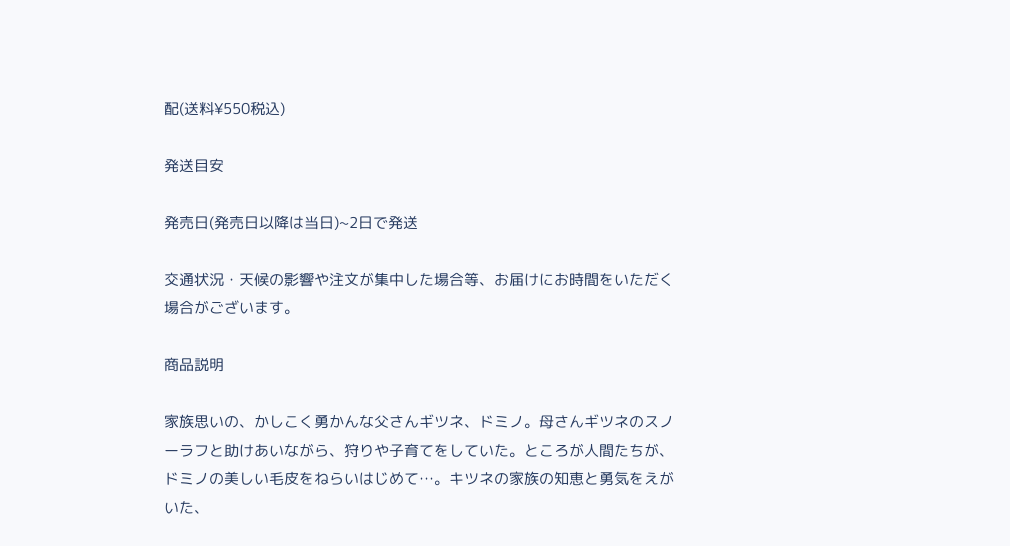配(送料¥550税込)

発送目安

発売日(発売日以降は当日)~2日で発送

交通状況・天候の影響や注文が集中した場合等、お届けにお時間をいただく場合がございます。

商品説明

家族思いの、かしこく勇かんな父さんギツネ、ドミノ。母さんギツネのスノーラフと助けあいながら、狩りや子育てをしていた。ところが人間たちが、ドミノの美しい毛皮をねらいはじめて…。キツネの家族の知恵と勇気をえがいた、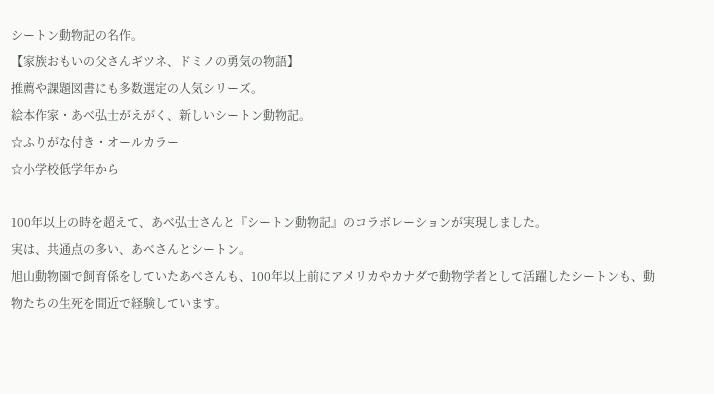シートン動物記の名作。
【家族おもいの父さんギツネ、ドミノの勇気の物語】
推薦や課題図書にも多数選定の人気シリーズ。
絵本作家・あべ弘士がえがく、新しいシートン動物記。
☆ふりがな付き・オールカラー
☆小学校低学年から

100年以上の時を超えて、あべ弘士さんと『シートン動物記』のコラボレーションが実現しました。
実は、共通点の多い、あべさんとシートン。
旭山動物園で飼育係をしていたあべさんも、100年以上前にアメリカやカナダで動物学者として活躍したシートンも、動物たちの生死を間近で経験しています。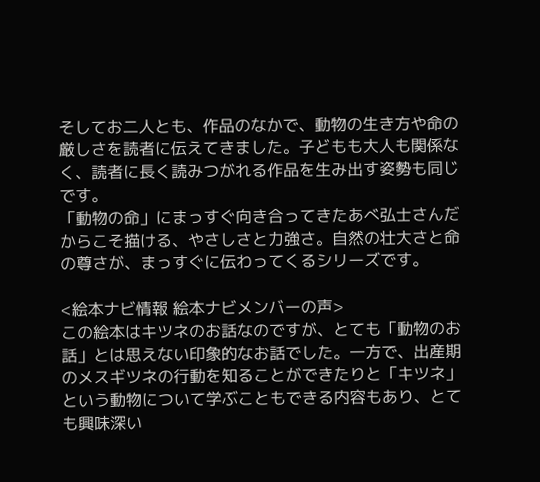そしてお二人とも、作品のなかで、動物の生き方や命の厳しさを読者に伝えてきました。子どもも大人も関係なく、読者に長く読みつがれる作品を生み出す姿勢も同じです。
「動物の命」にまっすぐ向き合ってきたあべ弘士さんだからこそ描ける、やさしさと力強さ。自然の壮大さと命の尊さが、まっすぐに伝わってくるシリーズです。

<絵本ナビ情報 絵本ナビメンバーの声>
この絵本はキツネのお話なのですが、とても「動物のお話」とは思えない印象的なお話でした。一方で、出産期のメスギツネの行動を知ることができたりと「キツネ」という動物について学ぶこともできる内容もあり、とても興味深い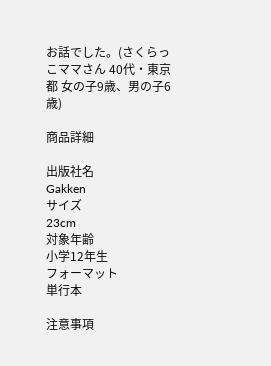お話でした。(さくらっこママさん 40代・東京都 女の子9歳、男の子6歳)

商品詳細

出版社名
Gakken
サイズ
23cm
対象年齢
小学12年生
フォーマット
単行本

注意事項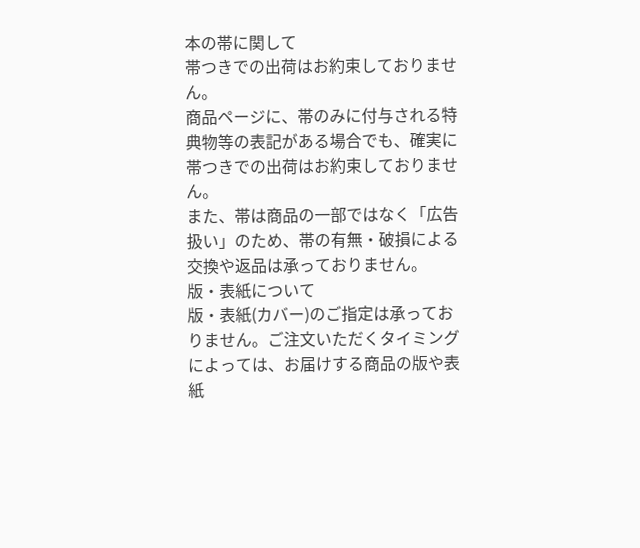本の帯に関して
帯つきでの出荷はお約束しておりません。
商品ページに、帯のみに付与される特典物等の表記がある場合でも、確実に帯つきでの出荷はお約束しておりません。
また、帯は商品の一部ではなく「広告扱い」のため、帯の有無・破損による交換や返品は承っておりません。
版・表紙について
版・表紙(カバー)のご指定は承っておりません。ご注文いただくタイミングによっては、お届けする商品の版や表紙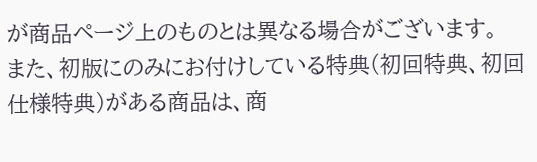が商品ページ上のものとは異なる場合がございます。
また、初版にのみにお付けしている特典(初回特典、初回仕様特典)がある商品は、商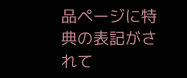品ページに特典の表記がされて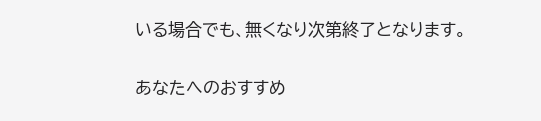いる場合でも、無くなり次第終了となります。

あなたへのおすすめ